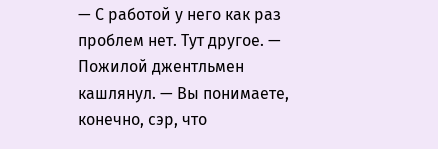— С работой у него как раз проблем нет. Тут другое. — Пожилой джентльмен кашлянул. — Вы понимаете, конечно, сэр, что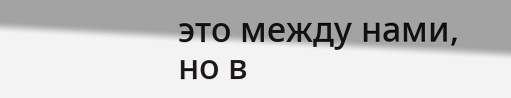это между нами, но в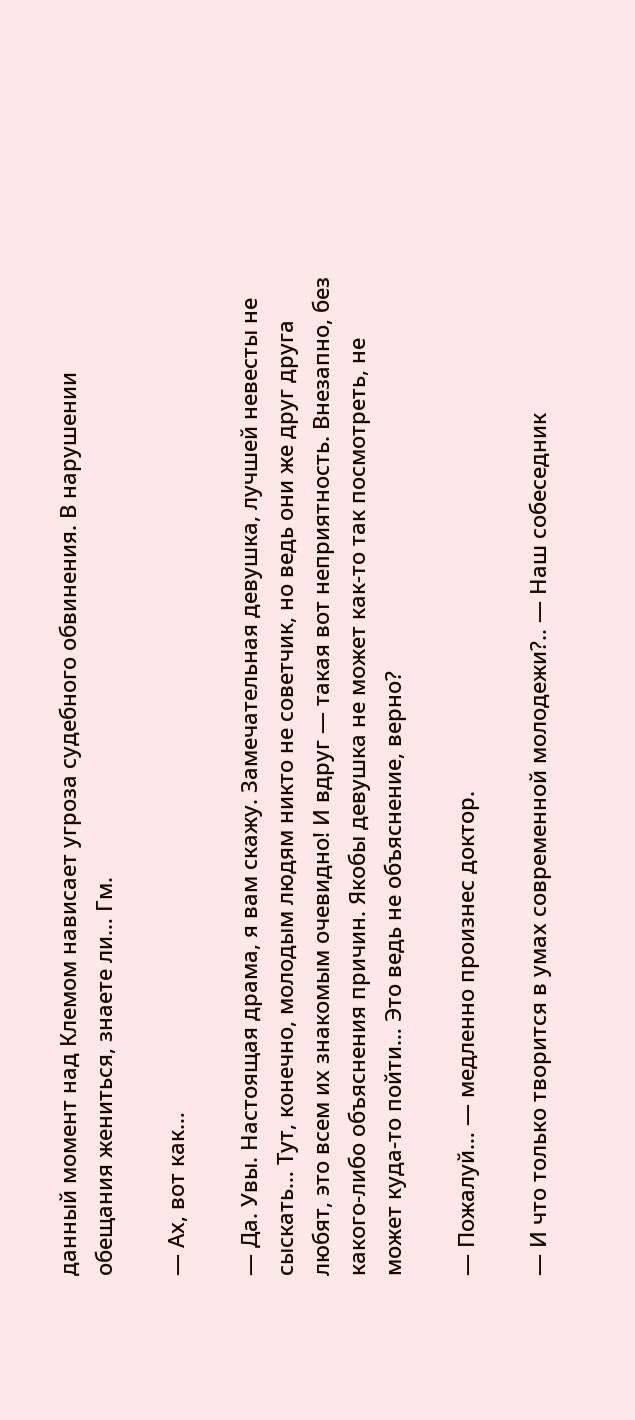данный момент над Клемом нависает угроза судебного обвинения. В нарушении обещания жениться, знаете ли… Гм.

— Ах, вот как…

— Да. Увы. Настоящая драма, я вам скажу. Замечательная девушка, лучшей невесты не сыскать… Тут, конечно, молодым людям никто не советчик, но ведь они же друг друга любят, это всем их знакомым очевидно! И вдруг — такая вот неприятность. Внезапно, без какого-либо объяснения причин. Якобы девушка не может как-то так посмотреть, не может куда-то пойти… Это ведь не объяснение, верно?

— Пожалуй… — медленно произнес доктор.

— И что только творится в умах современной молодежи?.. — Наш собеседник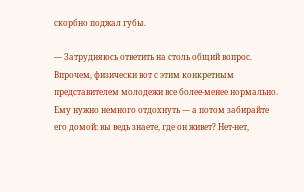скорбно поджал губы.

— Затрудняюсь ответить на столь общий вопрос. Впрочем, физически вот с этим конкретным представителем молодежи все более-менее нормально. Ему нужно немного отдохнуть — а потом забирайте его домой: вы ведь знаете, где он живет? Нет-нет,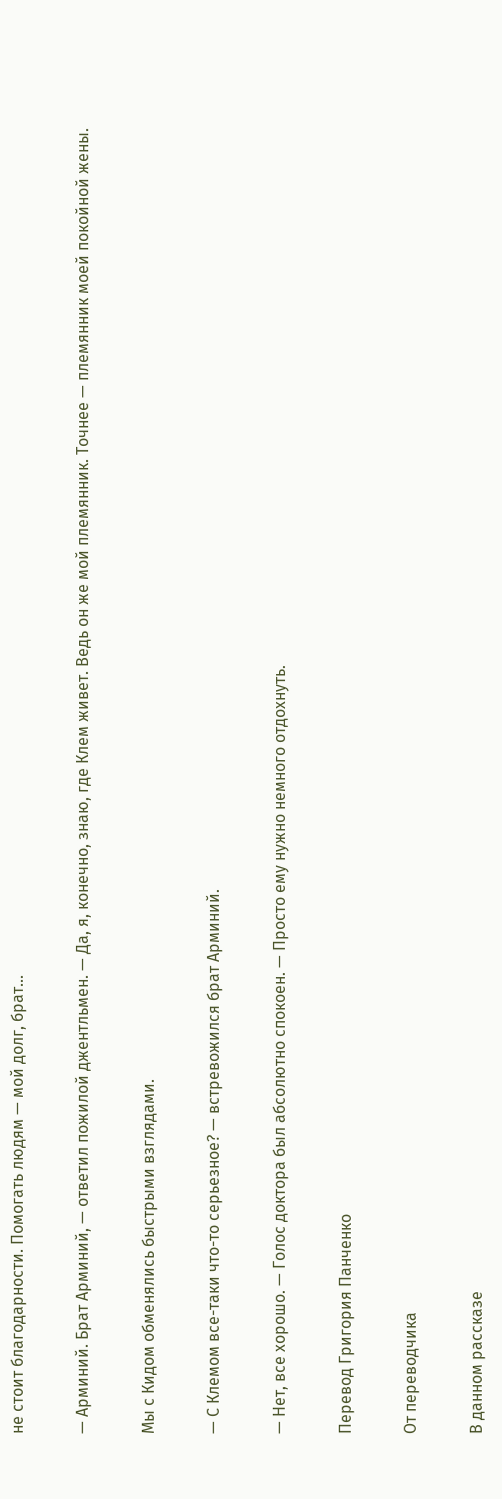не стоит благодарности. Помогать людям — мой долг, брат…

— Арминий. Брат Арминий, — ответил пожилой джентльмен. — Да, я, конечно, знаю, где Клем живет. Ведь он же мой племянник. Точнее — племянник моей покойной жены.

Мы с Кидом обменялись быстрыми взглядами.

— С Клемом все-таки что-то серьезное? — встревожился брат Арминий.

— Нет, все хорошо. — Голос доктора был абсолютно спокоен. — Просто ему нужно немного отдохнуть.

Перевод Григория Панченко

От переводчика

В данном рассказе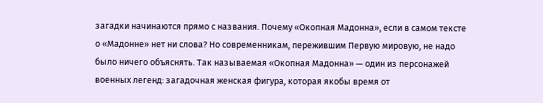загадки начинаются прямо с названия. Почему «Окопная Мадонна», если в самом тексте о «Мадонне» нет ни слова? Но современникам, пережившим Первую мировую, не надо было ничего объяснять. Так называемая «Окопная Мадонна» — один из персонажей военных легенд: загадочная женская фигура, которая якобы время от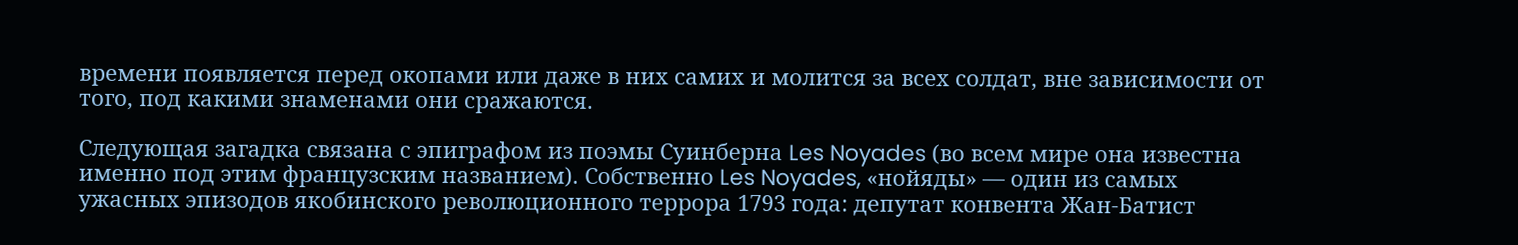времени появляется перед окопами или даже в них самих и молится за всех солдат, вне зависимости от того, под какими знаменами они сражаются.

Следующая загадка связана с эпиграфом из поэмы Суинберна Les Noyades (во всем мире она известна именно под этим французским названием). Собственно Les Noyades, «нойяды» — один из самых ужасных эпизодов якобинского революционного террора 1793 года: депутат конвента Жан-Батист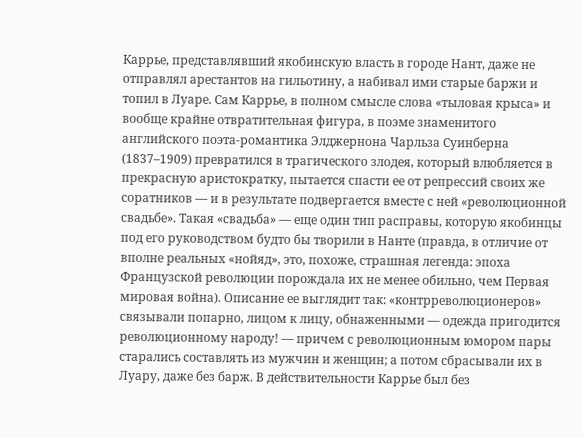Каррье, представлявший якобинскую власть в городе Нант, даже не отправлял арестантов на гильотину, а набивал ими старые баржи и топил в Луаре. Сам Каррье, в полном смысле слова «тыловая крыса» и вообще крайне отвратительная фигура, в поэме знаменитого английского поэта-романтика Элджернона Чарльза Суинберна (1837–1909) превратился в трагического злодея, который влюбляется в прекрасную аристократку, пытается спасти ее от репрессий своих же соратников — и в результате подвергается вместе с ней «революционной свадьбе». Такая «свадьба» — еще один тип расправы, которую якобинцы под его руководством будто бы творили в Нанте (правда, в отличие от вполне реальных «нойяд», это, похоже, страшная легенда: эпоха Французской революции порождала их не менее обильно, чем Первая мировая война). Описание ее выглядит так: «контрреволюционеров» связывали попарно, лицом к лицу, обнаженными — одежда пригодится революционному народу! — причем с революционным юмором пары старались составлять из мужчин и женщин; а потом сбрасывали их в Луару, даже без барж. В действительности Каррье был без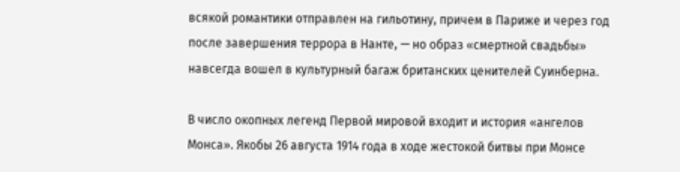всякой романтики отправлен на гильотину, причем в Париже и через год после завершения террора в Нанте, — но образ «смертной свадьбы» навсегда вошел в культурный багаж британских ценителей Суинберна.

В число окопных легенд Первой мировой входит и история «ангелов Монса». Якобы 26 августа 1914 года в ходе жестокой битвы при Монсе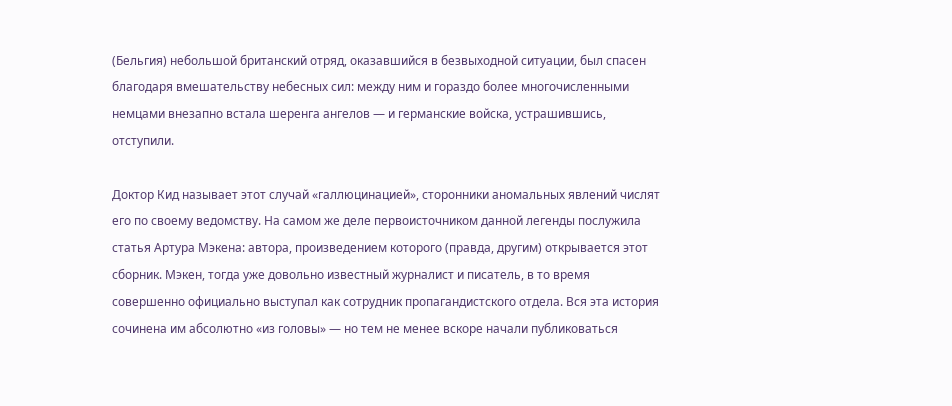(Бельгия) небольшой британский отряд, оказавшийся в безвыходной ситуации, был спасен благодаря вмешательству небесных сил: между ним и гораздо более многочисленными немцами внезапно встала шеренга ангелов — и германские войска, устрашившись, отступили.

Доктор Кид называет этот случай «галлюцинацией», сторонники аномальных явлений числят его по своему ведомству. На самом же деле первоисточником данной легенды послужила статья Артура Мэкена: автора, произведением которого (правда, другим) открывается этот сборник. Мэкен, тогда уже довольно известный журналист и писатель, в то время совершенно официально выступал как сотрудник пропагандистского отдела. Вся эта история сочинена им абсолютно «из головы» — но тем не менее вскоре начали публиковаться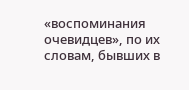«воспоминания очевидцев», по их словам, бывших в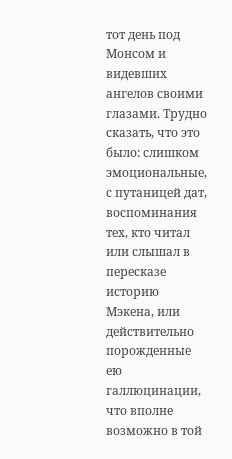тот день под Монсом и видевших ангелов своими глазами. Трудно сказать, что это было: слишком эмоциональные, с путаницей дат, воспоминания тех, кто читал или слышал в пересказе историю Мэкена, или действительно порожденные ею галлюцинации, что вполне возможно в той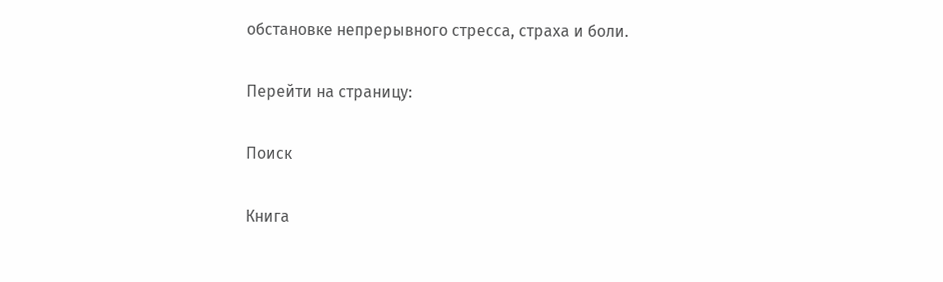обстановке непрерывного стресса, страха и боли.

Перейти на страницу:

Поиск

Книга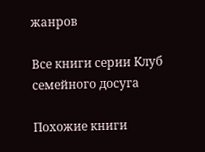жанров

Все книги серии Клуб семейного досуга

Похожие книги